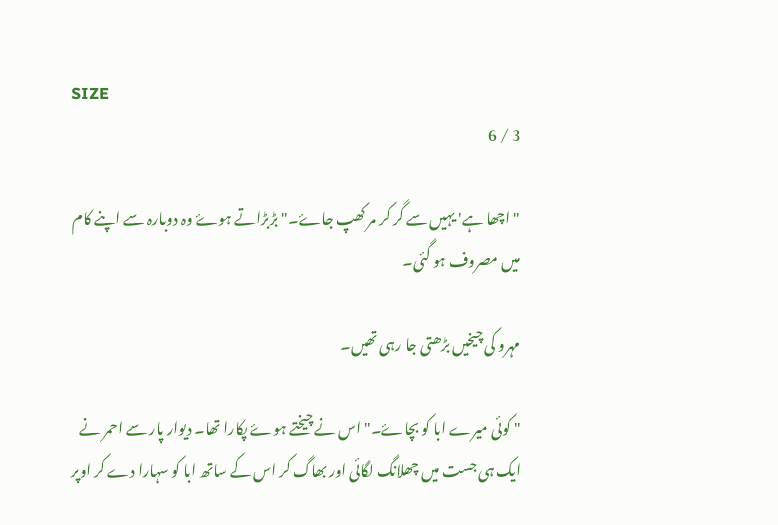SIZE
3 / 6

" اچھا ہے' یہیں سے گر کر مر کھپ جاۓ۔" بڑبڑاتے ہوۓ وہ دوبارہ سے اپنے کام میں مصروف ہو گئی۔

مہرو کی چیخیں بڑھتی جا رہی تھیں۔

" کوئی میرے ابا کو بچاۓ۔" اس نے چیختے ہوۓ پکارا تھا۔ دیوار پار سے احمر نے ایک ہی جست میں چھلانگ لگائی اور بھاگ کر اس کے ساتھ ابا کو سہارا دے کر اوپر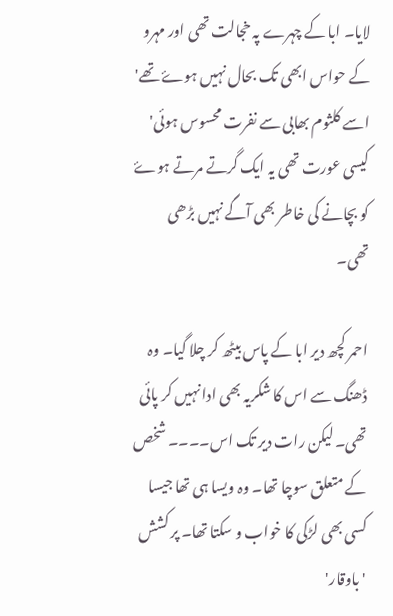لایا۔ ابا کے چہرے پہ خجالت تھی اور مہرو کے حواس ابھی تک بحال نہیں ہوۓ تھے' اسے کلثوم بھابی سے نفرت محسوس ہوئی' کیسی عورت تھی یہ ایک گرتے مرتے ہوۓ کو بچانے کی خاطر بھی آگے نہیں بڑھی تھی۔

احمر کچھ دیر ابا کے پاس بیٹھ کر چلا گیا۔ وہ ڈھنگ سے اس کا شکریہ بھی ادا نہیں کر پائی تھی۔ لیکن رات دیر تک اس۔۔۔۔ شخص کے متعلق سوچا تھا۔ وہ ویسا ہی تھا جیسا کسی بھی لڑکی کا خواب و سکتا تھا۔ پر کشش ' باوقار'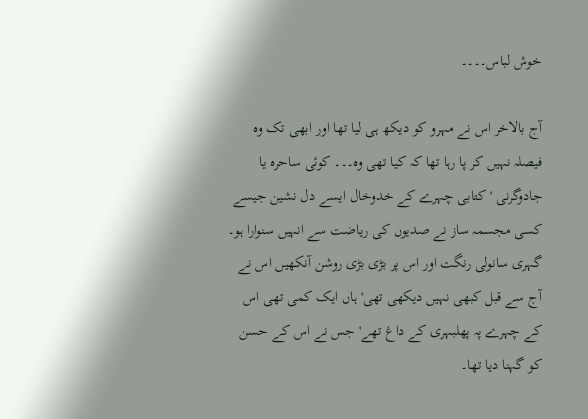خوش لباس۔۔۔۔

آج بالاخر اس نے مہرو کو دیکھ ہی لیا تھا اور ابھی تک وہ فیصلہ نہیں کر پا رہا تھا کہ کیا تھی وہ۔۔۔ کوئی ساحرہ یا جادوگرنی ' کتابی چہرے کے خدوخال ایسے دل نشین جیسے کسی مجسمہ ساز نے صدیوں کی ریاضت سے انہیں سنوارا ہو۔ گہری سانولی رنگت اور اس پر بڑی بڑی روشن آنکھیں اس نے آج سے قبل کبھی نہیں دیکھی تھی' ہاں ایک کمی تھی اس کے چہرے پہ پھلبہری کے داغ تھے' جس نے اس کے حسن کو گہنا دیا تھا۔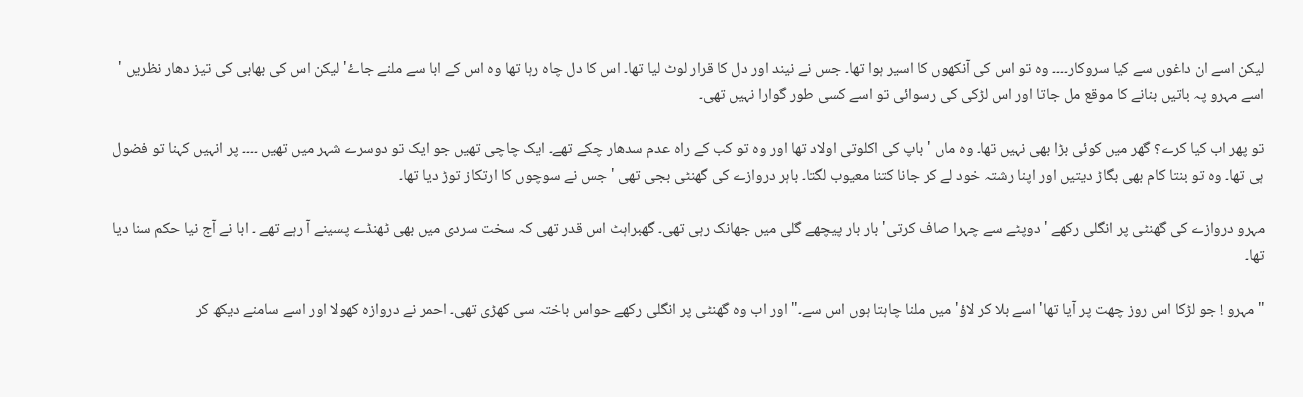لیکن اسے ان داغوں سے کیا سروکار۔۔۔۔ وہ تو اس کی آنکھوں کا اسیر ہوا تھا۔ جس نے نیند اور دل کا قرار لوٹ لیا تھا۔ اس کا دل چاہ رہا تھا وہ اس کے ابا سے ملنے جاۓ' لیکن اس کی بھابی کی تیز دھار نظریں ' اسے مہرو پہ باتیں بنانے کا موقع مل جاتا اور اس لڑکی کی رسوائی تو اسے کسی طور گوارا نہیں تھی۔

تو پھر اب کیا کرے؟ گھر میں کوئی بڑا بھی نہیں تھا۔ وہ ماں ' باپ کی اکلوتی اولاد تھا اور وہ تو کب کے راہ عدم سدھار چکے تھے۔ ایک چاچی تھیں جو ایک تو دوسرے شہر میں تھیں ۔۔۔۔ پر انہیں کہنا تو فضول ہی تھا۔ وہ تو بنتا کام بھی بگاڑ دیتیں اور اپنا رشتہ خود لے کر جانا کتنا معیوب لگتا۔ باہر دروازے کی گھنٹی بجی تھی ' جس نے سوچوں کا ارتکاز توڑ دیا تھا۔

مہرو دروازے کی گھنٹی پر انگلی رکھے ' دوپٹے سے چہرا صاف کرتی' بار بار پیچھے گلی میں جھانک رہی تھی۔ گھبراہٹ اس قدر تھی کہ سخت سردی میں بھی ٹھنڈے پسینے آ رہے تھے ۔ ابا نے آج نیا حکم سنا دیا تھا۔

" مہرو ! جو لڑکا اس روز چھت پر آیا تھا' اسے بلا کر لاؤ' میں ملنا چاہتا ہوں اس سے۔" اور اب وہ گھنٹی پر انگلی رکھے حواس باختہ سی کھڑی تھی۔ احمر نے دروازہ کھولا اور اسے سامنے دیکھ کر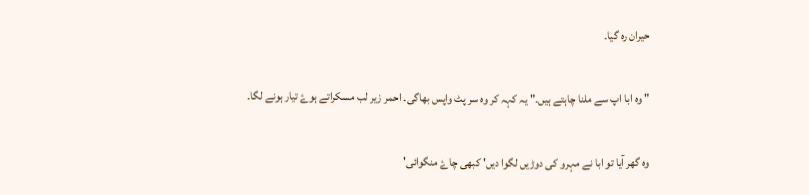حیران رہ گیا۔

" وہ ابا اپ سے ملنا چاہتے ہیں۔" یہ کہہ کر وہ سر پٹ واپس بھاگی۔ احمر زیر لب مسکراتے ہوۓ تیار ہونے لگا۔

وہ گھر آیا تو ابا نے مہرو کی دوڑیں لگوا دیں' کبھی چاۓ منگوائی'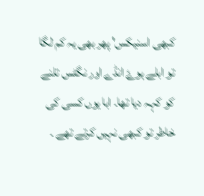کبھی اسنیکس' پھر بھی یہ کم لگا تو ابلے ہوۓ انڈے اور نگٹس تلنے کو کہہ دیا تھا۔ ابا یوں کسی کی خاطر تو کبھی نہیں کرتے تھے ۔